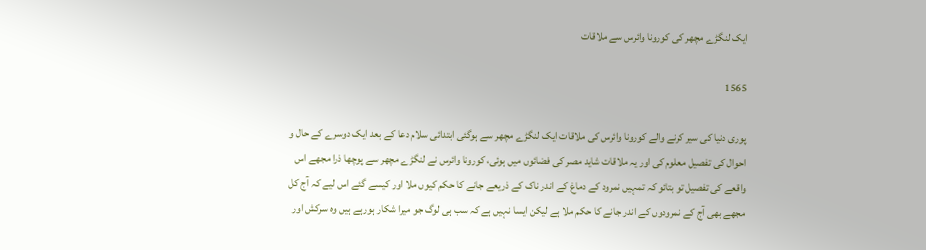ایک لنگڑے مچھر کی کورونا وائرس سے ملاقات

1565

پوری دنیا کی سیر کرنے والے کورونا وائرس کی ملاقات ایک لنگڑے مچھر سے ہوگئی ابتدائی سلام دعا کے بعد ایک دوسرے کے حال و احوال کی تفصیل معلوم کی اور یہ ملاقات شاید مصر کی فضائوں میں ہوئی، کورونا وائرس نے لنگڑے مچھر سے پوچھا ذرا مجھے اس واقعے کی تفصیل تو بتائو کہ تمہیں نمرود کے دماغ کے اندر ناک کے ذریعے جانے کا حکم کیوں ملا اور کیسے گئے اس لیے کہ آج کل مجھے بھی آج کے نمرودوں کے اندر جانے کا حکم ملا ہے لیکن ایسا نہیں ہے کہ سب ہی لوگ جو میرا شکار ہورہے ہیں وہ سرکش اور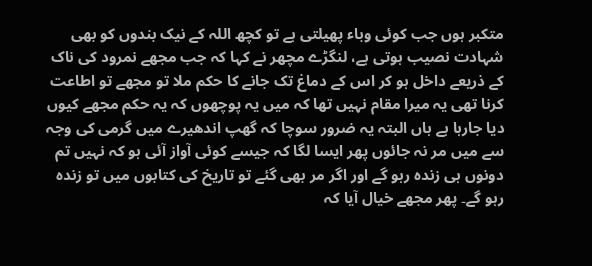متکبر ہوں جب کوئی وباء پھیلتی ہے تو کچھ اللہ کے نیک بندوں کو بھی شہادت نصیب ہوتی ہے، لنگڑے مچھر نے کہا کہ جب مجھے نمرود کی ناک کے ذریعے داخل ہو کر اس کے دماغ تک جانے کا حکم ملا تو مجھے تو اطاعت کرنا تھی یہ میرا مقام نہیں تھا کہ میں یہ پوچھوں کہ یہ حکم مجھے کیوں دیا جارہا ہے ہاں البتہ یہ ضرور سوچا کہ گھپ اندھیرے میں گرمی کی وجہ سے میں مر نہ جائوں پھر ایسا لگا کہ جیسے کوئی آواز آئی ہو کہ نہیں تم دونوں ہی زندہ رہو گے اور اگر مر بھی گئے تو تاریخ کی کتابوں میں تو زندہ رہو گے۔ پھر مجھے خیال آیا کہ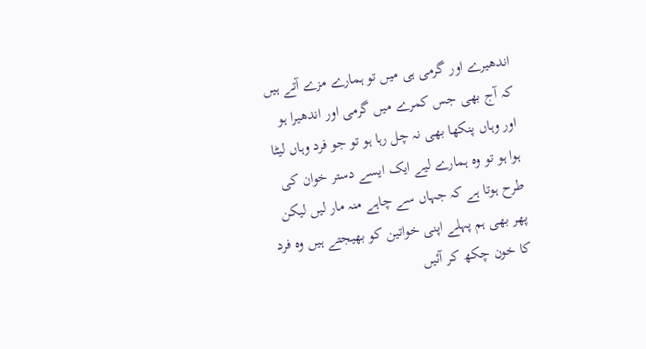اندھیرے اور گرمی ہی میں تو ہمارے مزے آتے ہیں کہ آج بھی جس کمرے میں گرمی اور اندھیرا ہو اور وہاں پنکھا بھی نہ چل رہا ہو تو جو فرد وہاں لیٹا ہوا ہو تو وہ ہمارے لیے ایک ایسے دستر خوان کی طرح ہوتا ہے کہ جہاں سے چاہے منہ مار لیں لیکن پھر بھی ہم پہلے اپنی خواتین کو بھیجتے ہیں وہ فرد کا خون چکھ کر آئیں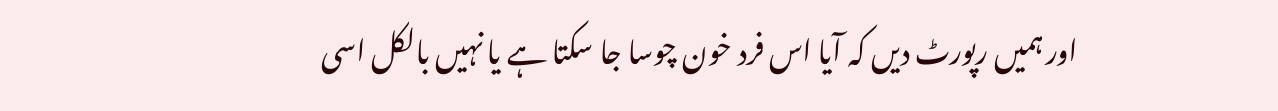اور ہمیں رپورٹ دیں کہ آیا اس فرد خون چوسا جا سکتا ہے یا نہیں بالکل اسی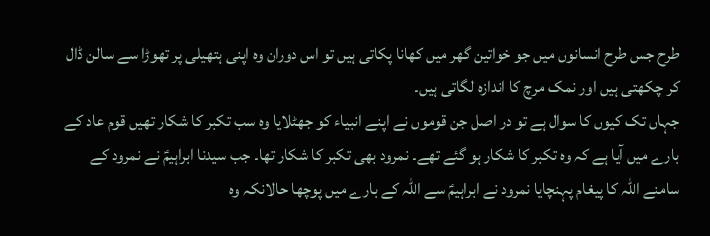طرح جس طرح انسانوں میں جو خواتین گھر میں کھانا پکاتی ہیں تو اس دوران وہ اپنی ہتھیلی پر تھوڑا سے سالن ڈال کر چکھتی ہیں اور نمک مرچ کا اندازہ لگاتی ہیں۔
جہاں تک کیوں کا سوال ہے تو در اصل جن قوموں نے اپنے انبیاء کو جھٹلایا وہ سب تکبر کا شکار تھیں قوم عاد کے بارے میں آیا ہے کہ وہ تکبر کا شکار ہو گئے تھے۔ نمرود بھی تکبر کا شکار تھا۔ جب سیدنا ابراہیمؑ نے نمرود کے سامنے اللہ کا پیغام پہنچایا نمرود نے ابراہیمؑ سے اللہ کے بارے میں پوچھا حالانکہ وہ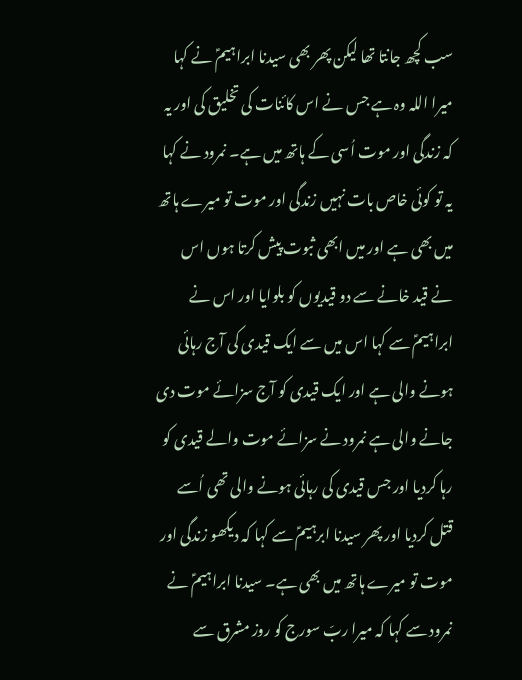سب کچھ جانتا تھا لیکن پھر بھی سیدنا ابراہیمؑ نے کہا میرا اللہ وہ ہے جس نے اس کائنات کی تخلیق کی اور یہ کہ زندگی اور موت اُسی کے ہاتھ میں ہے۔ نمرود نے کہا یہ تو کوئی خاص بات نہیں زندگی اور موت تو میرے ہاتھ میں بھی ہے اور میں ابھی ثبوت پیش کرتا ہوں اس نے قید خانے سے دو قیدیوں کو بلوایا اور اس نے ابراہیمؑ سے کہا اس میں سے ایک قیدی کی آج رہائی ہونے والی ہے اور ایک قیدی کو آج سزائے موت دی جانے والی ہے نمرود نے سزائے موت والے قیدی کو رہا کردیا اور جس قیدی کی رہائی ہونے والی تھی اُسے قتل کردیا اور پھر سیدنا ابرہیمؑ سے کہا کہ دیکھو زندگی اور موت تو میرے ہاتھ میں بھی ہے۔ سیدنا ابراہیمؑ نے نمرود سے کہا کہ میرا ربّ سورج کو روز مشرق سے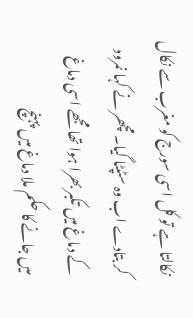نکالتا ہے تو کل اسی سورج کو مغرب سے نکال کر بتادے اب وہ سٹپٹا گیا۔ مچھر نے کہا نمرود کے دماغ میں تکبر بھرا ہوا تھا مجھے اسی دماغ میں جانے کا حکم ملا دماغ میں پہنچ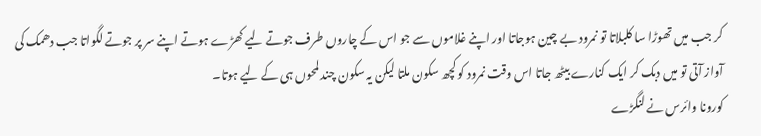کر جب میں تھوڑا سا کلبلاتا تو نمرود بے چین ہوجاتا اور اپنے غلاموں سے جو اس کے چاروں طرف جوتے لیے کھڑے ہوتے اپنے سر پر جوتے لگواتا جب دھمک کی آواز آتی تو میں دبک کر ایک کنارے بیٹھ جاتا اس وقت نمرود کو کچھ سکون ملتا لیکن یہ سکون چند لمحوں ہی کے لیے ہوتا۔
کورونا وائرس نے لنگڑے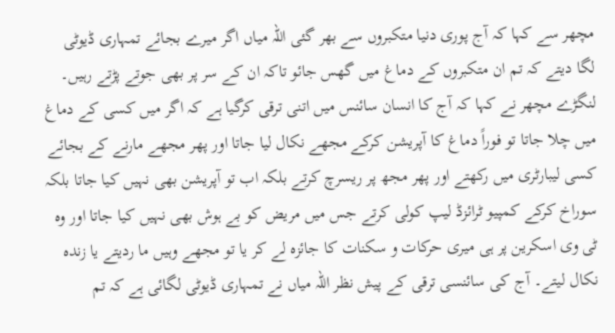مچھر سے کہا کہ آج پوری دنیا متکبروں سے بھر گئی اللہ میاں اگر میرے بجائے تمہاری ڈیوٹی لگا دیتے کہ تم ان متکبروں کے دماغ میں گھس جائو تاکہ ان کے سر پر بھی جوتے پڑتے رہیں۔ لنگڑے مچھر نے کہا کہ آج کا انسان سائنس میں اتنی ترقی کرگیا ہے کہ اگر میں کسی کے دماغ میں چلا جاتا تو فوراً دماغ کا آپریشن کرکے مجھے نکال لیا جاتا اور پھر مجھے مارنے کے بجائے کسی لیبارٹری میں رکھتے اور پھر مجھ پر ریسرچ کرتے بلکہ اب تو آپریشن بھی نہیں کیا جاتا بلکہ سوراخ کرکے کمپیو ٹرائزڈ لیپ کولی کرتے جس میں مریض کو بے ہوش بھی نہیں کیا جاتا اور وہ ٹی وی اسکرین پر ہی میری حرکات و سکنات کا جائزہ لے کر یا تو مجھے وہیں ما ردیتے یا زندہ نکال لیتے۔ آج کی سائنسی ترقی کے پیش نظر اللہ میاں نے تمہاری ڈیوٹی لگائی ہے کہ تم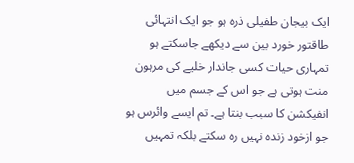ایک بیجان طفیلی ذرہ ہو جو ایک انتہائی طاقتور خورد بین سے دیکھے جاسکتے ہو تمہاری حیات کسی جاندار خلیے کی مرہون منت ہوتی ہے جو اس کے جسم میں انفیکشن کا سبب بنتا ہے۔ تم ایسے وائرس ہو جو ازخود زندہ نہیں رہ سکتے بلکہ تمہیں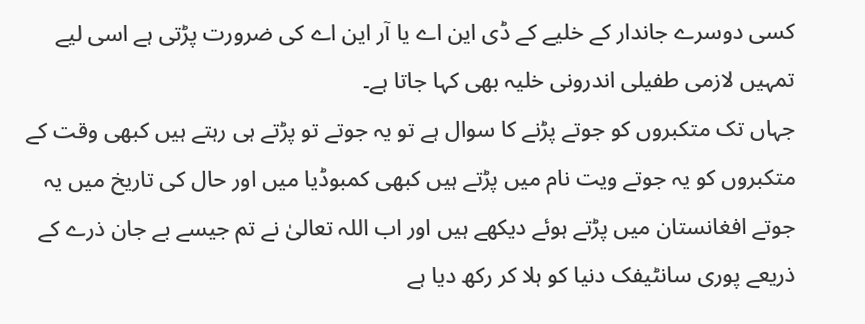کسی دوسرے جاندار کے خلیے کے ڈی این اے یا آر این اے کی ضرورت پڑتی ہے اسی لیے تمہیں لازمی طفیلی اندرونی خلیہ بھی کہا جاتا ہے۔
جہاں تک متکبروں کو جوتے پڑنے کا سوال ہے تو یہ جوتے تو پڑتے ہی رہتے ہیں کبھی وقت کے متکبروں کو یہ جوتے ویت نام میں پڑتے ہیں کبھی کمبوڈیا میں اور حال کی تاریخ میں یہ جوتے افغانستان میں پڑتے ہوئے دیکھے ہیں اور اب اللہ تعالیٰ نے تم جیسے بے جان ذرے کے ذریعے پوری سانٹیفک دنیا کو ہلا کر رکھ دیا ہے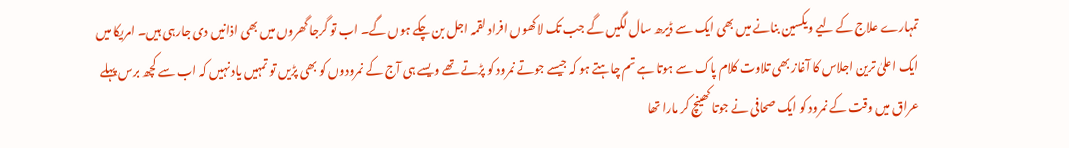تمہارے علاج کے لیے ویکسین بنانے میں بھی ایک سے ڈیرھ سال لگیں گے جب تک لاکھوں افراد لقمہ اجل بن چکے ہوں گے۔ اب تو گرجا گھروں میں بھی اذانیں دی جارہی ہیں۔ امریکا میں ایک اعلیٰ ترین اجلاس کا آغاز بھی تلاوت کلام پاک سے ہوتا ہے تم چاہتے ہو کہ جیسے جوتے نمرود کو پڑتے تھے ویسے ہی آج کے نمرودوں کو بھی پڑیں تو تمہیں یاد نہیں کہ اب سے کچھ برس پہلے عراق میں وقت کے نمرود کو ایک صحافی نے جوتا کھینچ کر مارا تھا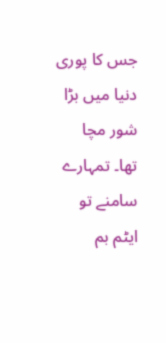جس کا پوری دنیا میں بڑا شور مچا تھا۔ تمہارے سامنے تو ایٹم بم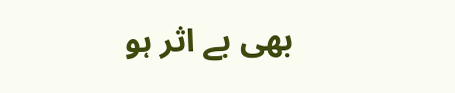بھی بے اثر ہو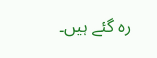رہ گئے ہیں۔